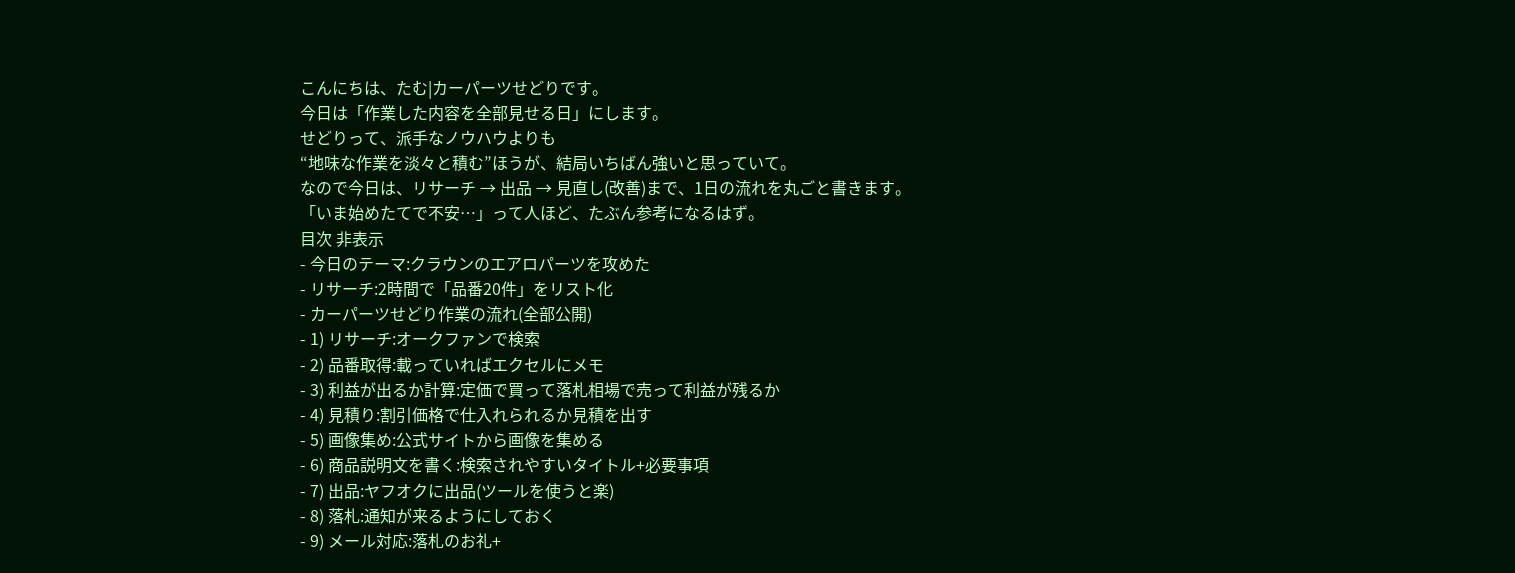こんにちは、たむ|カーパーツせどりです。
今日は「作業した内容を全部見せる日」にします。
せどりって、派手なノウハウよりも
“地味な作業を淡々と積む”ほうが、結局いちばん強いと思っていて。
なので今日は、リサーチ → 出品 → 見直し(改善)まで、1日の流れを丸ごと書きます。
「いま始めたてで不安…」って人ほど、たぶん参考になるはず。
目次 非表示
- 今日のテーマ:クラウンのエアロパーツを攻めた
- リサーチ:2時間で「品番20件」をリスト化
- カーパーツせどり作業の流れ(全部公開)
- 1) リサーチ:オークファンで検索
- 2) 品番取得:載っていればエクセルにメモ
- 3) 利益が出るか計算:定価で買って落札相場で売って利益が残るか
- 4) 見積り:割引価格で仕入れられるか見積を出す
- 5) 画像集め:公式サイトから画像を集める
- 6) 商品説明文を書く:検索されやすいタイトル+必要事項
- 7) 出品:ヤフオクに出品(ツールを使うと楽)
- 8) 落札:通知が来るようにしておく
- 9) メール対応:落札のお礼+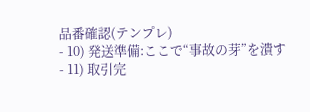品番確認(テンプレ)
- 10) 発送準備:ここで“事故の芽”を潰す
- 11) 取引完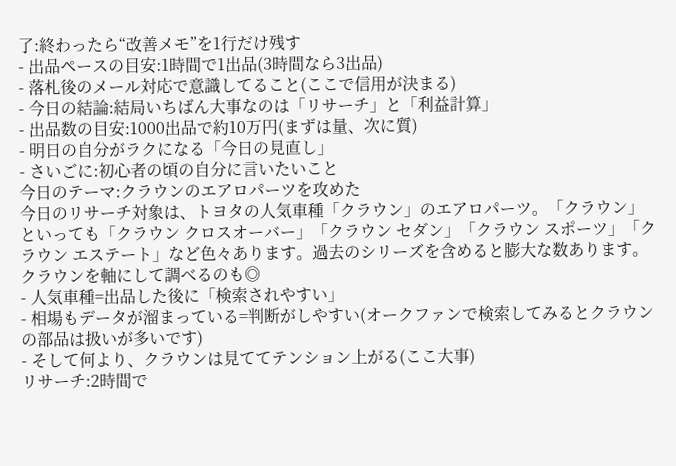了:終わったら“改善メモ”を1行だけ残す
- 出品ペースの目安:1時間で1出品(3時間なら3出品)
- 落札後のメール対応で意識してること(ここで信用が決まる)
- 今日の結論:結局いちばん大事なのは「リサーチ」と「利益計算」
- 出品数の目安:1000出品で約10万円(まずは量、次に質)
- 明日の自分がラクになる「今日の見直し」
- さいごに:初心者の頃の自分に言いたいこと
今日のテーマ:クラウンのエアロパーツを攻めた
今日のリサーチ対象は、トヨタの人気車種「クラウン」のエアロパーツ。「クラウン」といっても「クラウン クロスオーバー」「クラウン セダン」「クラウン スポーツ」「クラウン エステート」など色々あります。過去のシリーズを含めると膨大な数あります。クラウンを軸にして調べるのも◎
- 人気車種=出品した後に「検索されやすい」
- 相場もデータが溜まっている=判断がしやすい(オークファンで検索してみるとクラウンの部品は扱いが多いです)
- そして何より、クラウンは見ててテンション上がる(ここ大事)
リサーチ:2時間で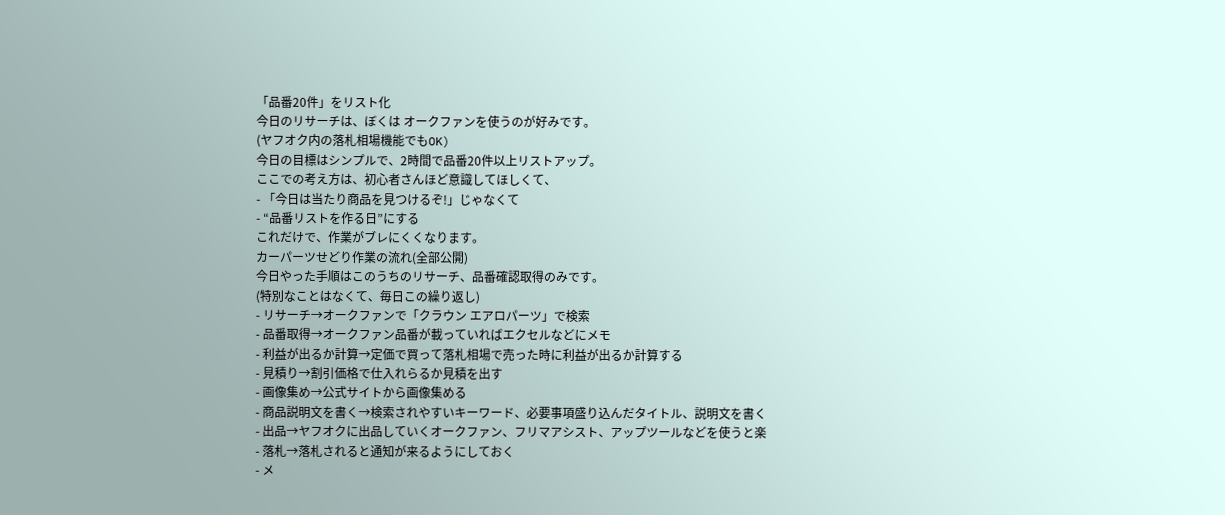「品番20件」をリスト化
今日のリサーチは、ぼくは オークファンを使うのが好みです。
(ヤフオク内の落札相場機能でもOK)
今日の目標はシンプルで、2時間で品番20件以上リストアップ。
ここでの考え方は、初心者さんほど意識してほしくて、
- 「今日は当たり商品を見つけるぞ!」じゃなくて
- “品番リストを作る日”にする
これだけで、作業がブレにくくなります。
カーパーツせどり作業の流れ(全部公開)
今日やった手順はこのうちのリサーチ、品番確認取得のみです。
(特別なことはなくて、毎日この繰り返し)
- リサーチ→オークファンで「クラウン エアロパーツ」で検索
- 品番取得→オークファン品番が載っていればエクセルなどにメモ
- 利益が出るか計算→定価で買って落札相場で売った時に利益が出るか計算する
- 見積り→割引価格で仕入れらるか見積を出す
- 画像集め→公式サイトから画像集める
- 商品説明文を書く→検索されやすいキーワード、必要事項盛り込んだタイトル、説明文を書く
- 出品→ヤフオクに出品していくオークファン、フリマアシスト、アップツールなどを使うと楽
- 落札→落札されると通知が来るようにしておく
- メ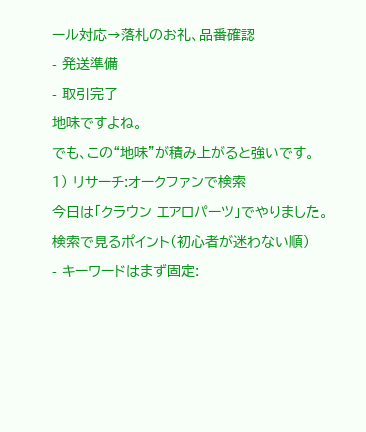ール対応→落札のお礼、品番確認
- 発送準備
- 取引完了
地味ですよね。
でも、この“地味”が積み上がると強いです。
1) リサーチ:オークファンで検索
今日は「クラウン エアロパーツ」でやりました。
検索で見るポイント(初心者が迷わない順)
- キーワードはまず固定: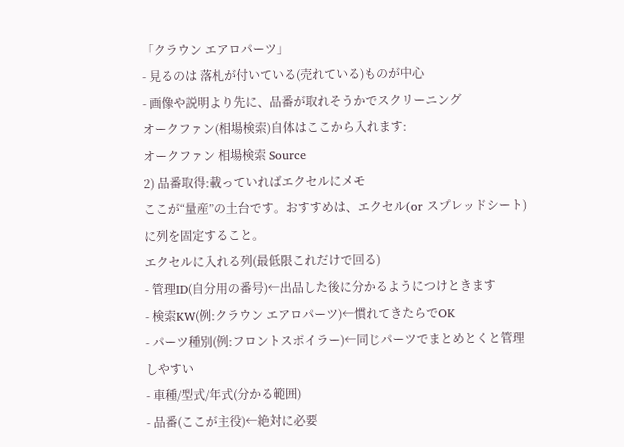「クラウン エアロパーツ」
- 見るのは 落札が付いている(売れている)ものが中心
- 画像や説明より先に、品番が取れそうかでスクリーニング
オークファン(相場検索)自体はここから入れます:
オークファン 相場検索 Source
2) 品番取得:載っていればエクセルにメモ
ここが“量産”の土台です。おすすめは、エクセル(or スプレッドシート)に列を固定すること。
エクセルに入れる列(最低限これだけで回る)
- 管理ID(自分用の番号)←出品した後に分かるようにつけときます
- 検索KW(例:クラウン エアロパーツ)←慣れてきたらでOK
- パーツ種別(例:フロントスポイラー)←同じパーツでまとめとくと管理しやすい
- 車種/型式/年式(分かる範囲)
- 品番(ここが主役)←絶対に必要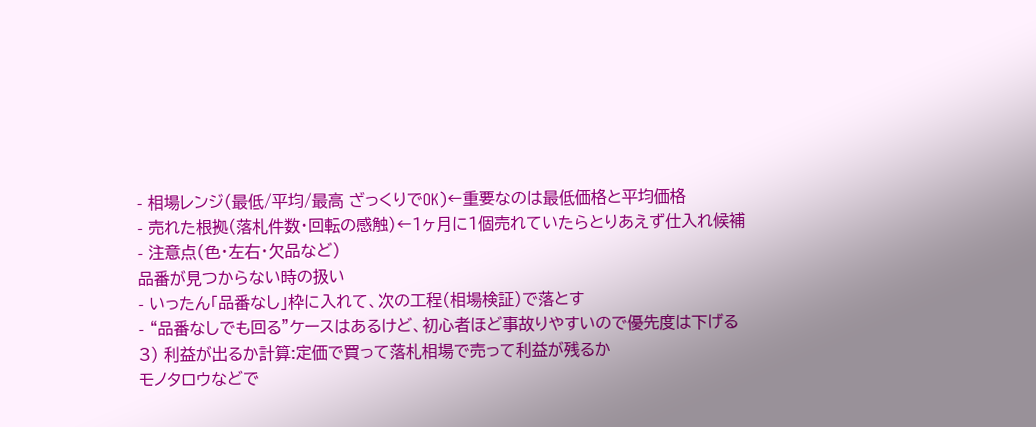- 相場レンジ(最低/平均/最高 ざっくりでOK)←重要なのは最低価格と平均価格
- 売れた根拠(落札件数・回転の感触)←1ヶ月に1個売れていたらとりあえず仕入れ候補
- 注意点(色・左右・欠品など)
品番が見つからない時の扱い
- いったん「品番なし」枠に入れて、次の工程(相場検証)で落とす
- “品番なしでも回る”ケースはあるけど、初心者ほど事故りやすいので優先度は下げる
3) 利益が出るか計算:定価で買って落札相場で売って利益が残るか
モノタロウなどで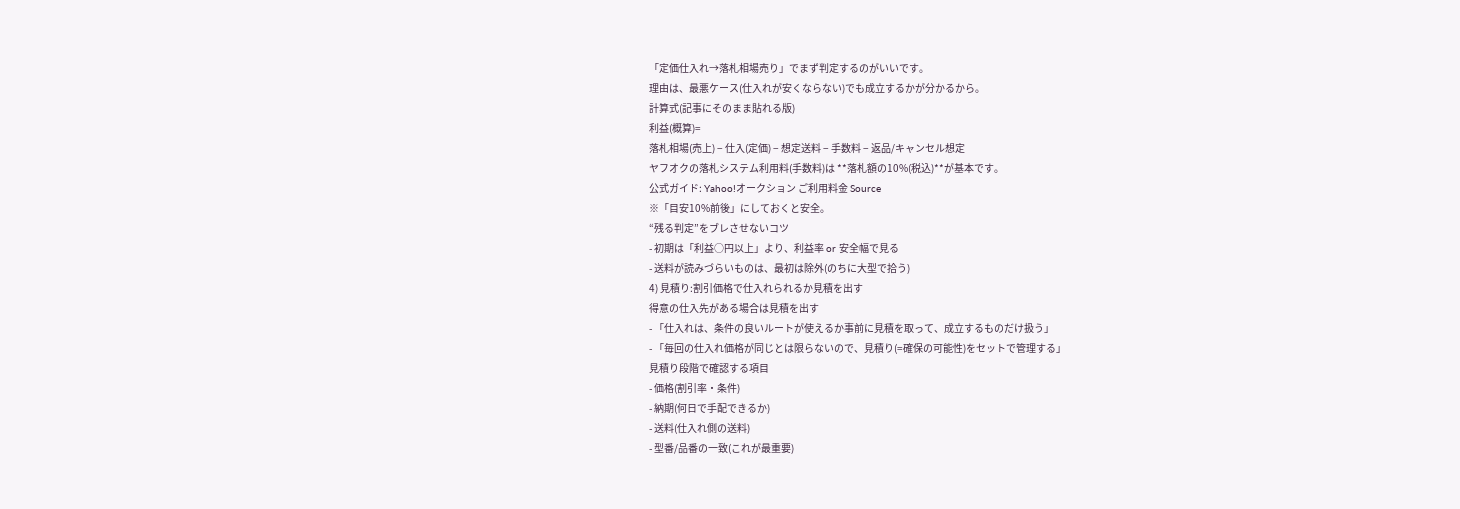「定価仕入れ→落札相場売り」でまず判定するのがいいです。
理由は、最悪ケース(仕入れが安くならない)でも成立するかが分かるから。
計算式(記事にそのまま貼れる版)
利益(概算)=
落札相場(売上) − 仕入(定価) − 想定送料 − 手数料 − 返品/キャンセル想定
ヤフオクの落札システム利用料(手数料)は **落札額の10%(税込)**が基本です。
公式ガイド: Yahoo!オークション ご利用料金 Source
※「目安10%前後」にしておくと安全。
“残る判定”をブレさせないコツ
- 初期は「利益○円以上」より、利益率 or 安全幅で見る
- 送料が読みづらいものは、最初は除外(のちに大型で拾う)
4) 見積り:割引価格で仕入れられるか見積を出す
得意の仕入先がある場合は見積を出す
- 「仕入れは、条件の良いルートが使えるか事前に見積を取って、成立するものだけ扱う」
- 「毎回の仕入れ価格が同じとは限らないので、見積り(=確保の可能性)をセットで管理する」
見積り段階で確認する項目
- 価格(割引率・条件)
- 納期(何日で手配できるか)
- 送料(仕入れ側の送料)
- 型番/品番の一致(これが最重要)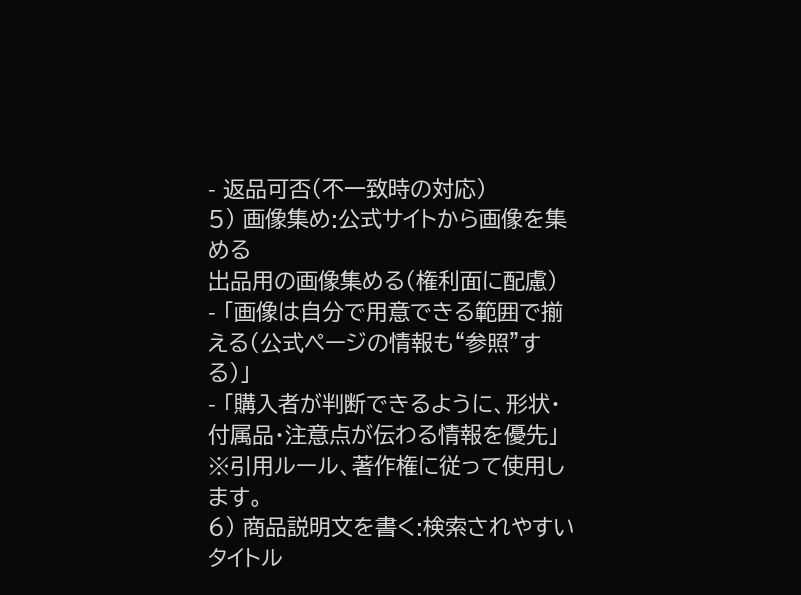- 返品可否(不一致時の対応)
5) 画像集め:公式サイトから画像を集める
出品用の画像集める(権利面に配慮)
- 「画像は自分で用意できる範囲で揃える(公式ページの情報も“参照”する)」
- 「購入者が判断できるように、形状・付属品・注意点が伝わる情報を優先」
※引用ルール、著作権に従って使用します。
6) 商品説明文を書く:検索されやすいタイトル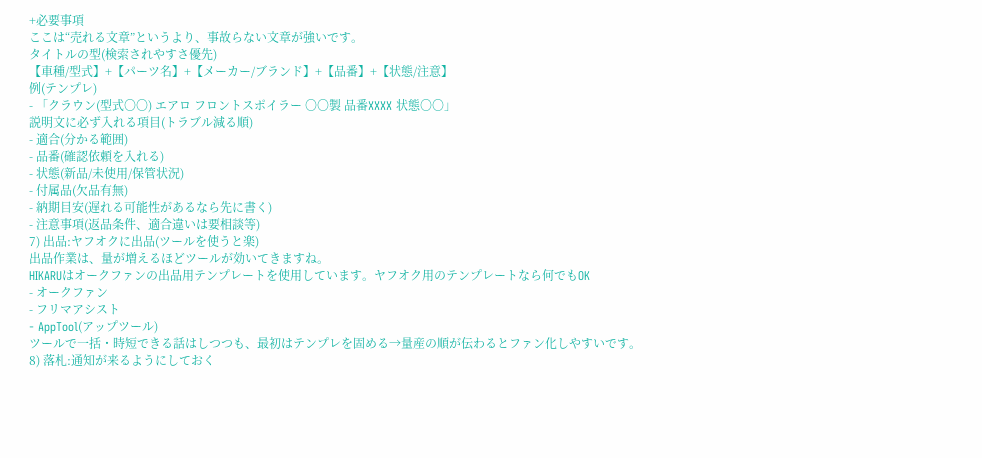+必要事項
ここは“売れる文章”というより、事故らない文章が強いです。
タイトルの型(検索されやすさ優先)
【車種/型式】+【パーツ名】+【メーカー/ブランド】+【品番】+【状態/注意】
例(テンプレ)
- 「クラウン(型式〇〇) エアロ フロントスポイラー 〇〇製 品番XXXX 状態〇〇」
説明文に必ず入れる項目(トラブル減る順)
- 適合(分かる範囲)
- 品番(確認依頼を入れる)
- 状態(新品/未使用/保管状況)
- 付属品(欠品有無)
- 納期目安(遅れる可能性があるなら先に書く)
- 注意事項(返品条件、適合違いは要相談等)
7) 出品:ヤフオクに出品(ツールを使うと楽)
出品作業は、量が増えるほどツールが効いてきますね。
HIKARUはオークファンの出品用テンプレートを使用しています。ヤフオク用のテンプレートなら何でもOK
- オークファン
- フリマアシスト
- AppTool(アップツール)
ツールで一括・時短できる話はしつつも、最初はテンプレを固める→量産の順が伝わるとファン化しやすいです。
8) 落札:通知が来るようにしておく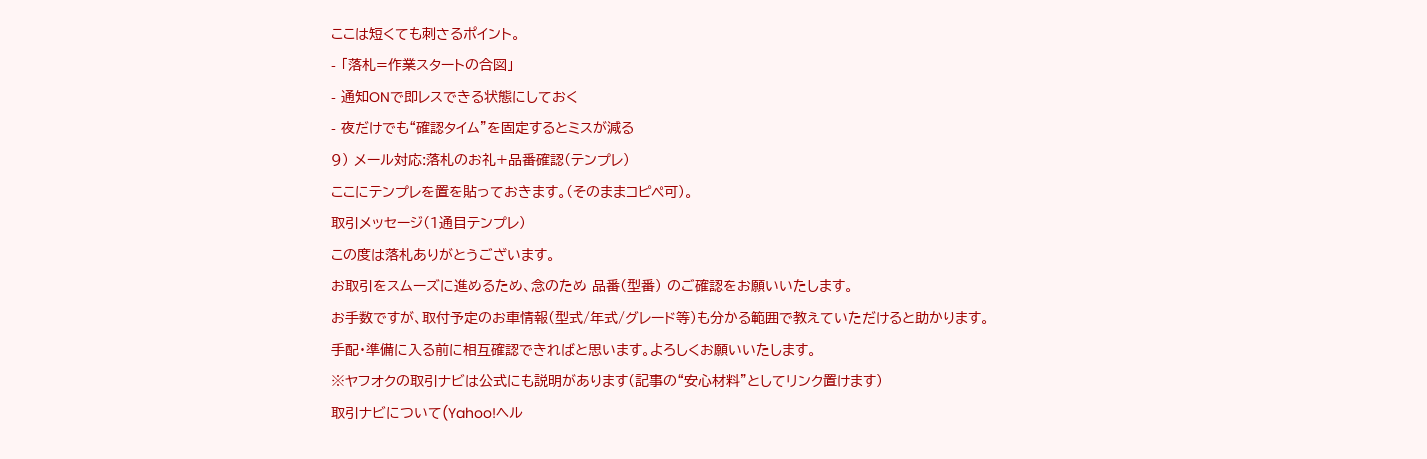ここは短くても刺さるポイント。
- 「落札=作業スタートの合図」
- 通知ONで即レスできる状態にしておく
- 夜だけでも“確認タイム”を固定するとミスが減る
9) メール対応:落札のお礼+品番確認(テンプレ)
ここにテンプレを置を貼っておきます。(そのままコピペ可)。
取引メッセージ(1通目テンプレ)
この度は落札ありがとうございます。
お取引をスムーズに進めるため、念のため 品番(型番) のご確認をお願いいたします。
お手数ですが、取付予定のお車情報(型式/年式/グレード等)も分かる範囲で教えていただけると助かります。
手配・準備に入る前に相互確認できればと思います。よろしくお願いいたします。
※ヤフオクの取引ナビは公式にも説明があります(記事の“安心材料”としてリンク置けます)
取引ナビについて(Yahoo!ヘル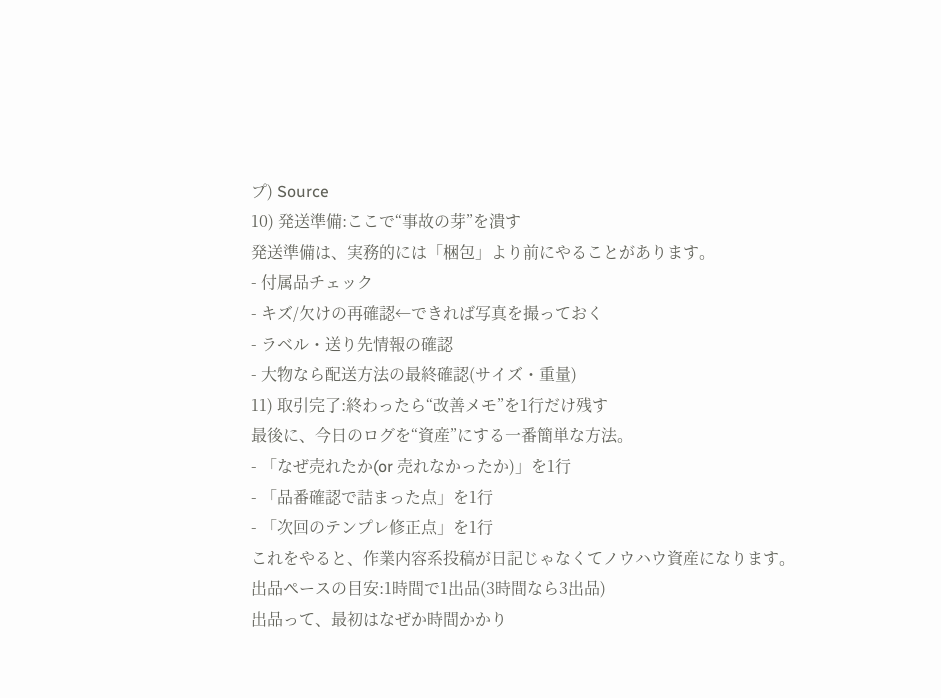プ) Source
10) 発送準備:ここで“事故の芽”を潰す
発送準備は、実務的には「梱包」より前にやることがあります。
- 付属品チェック
- キズ/欠けの再確認←できれば写真を撮っておく
- ラベル・送り先情報の確認
- 大物なら配送方法の最終確認(サイズ・重量)
11) 取引完了:終わったら“改善メモ”を1行だけ残す
最後に、今日のログを“資産”にする一番簡単な方法。
- 「なぜ売れたか(or 売れなかったか)」を1行
- 「品番確認で詰まった点」を1行
- 「次回のテンプレ修正点」を1行
これをやると、作業内容系投稿が日記じゃなくてノウハウ資産になります。
出品ペースの目安:1時間で1出品(3時間なら3出品)
出品って、最初はなぜか時間かかり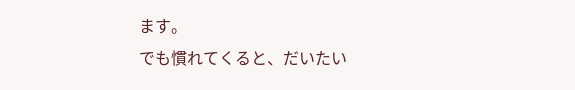ます。
でも慣れてくると、だいたい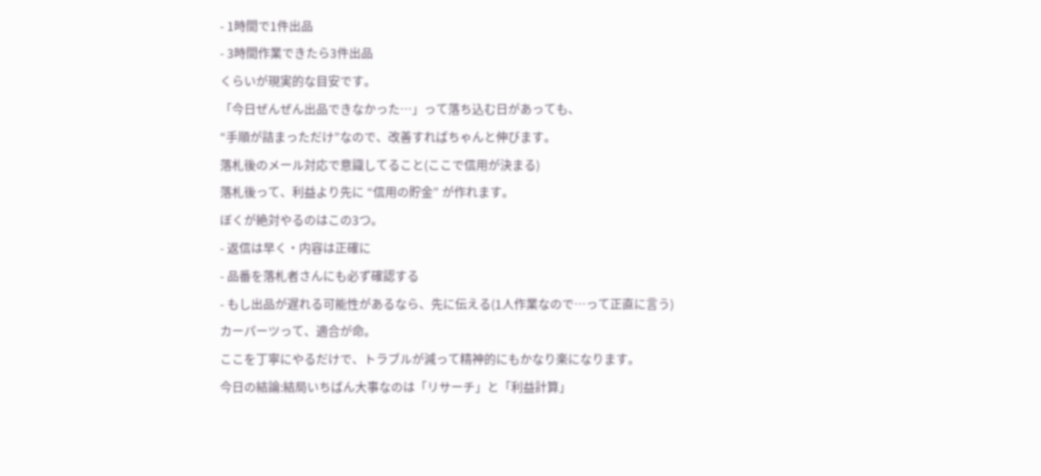- 1時間で1件出品
- 3時間作業できたら3件出品
くらいが現実的な目安です。
「今日ぜんぜん出品できなかった…」って落ち込む日があっても、
“手順が詰まっただけ”なので、改善すればちゃんと伸びます。
落札後のメール対応で意識してること(ここで信用が決まる)
落札後って、利益より先に “信用の貯金” が作れます。
ぼくが絶対やるのはこの3つ。
- 返信は早く・内容は正確に
- 品番を落札者さんにも必ず確認する
- もし出品が遅れる可能性があるなら、先に伝える(1人作業なので…って正直に言う)
カーパーツって、適合が命。
ここを丁寧にやるだけで、トラブルが減って精神的にもかなり楽になります。
今日の結論:結局いちばん大事なのは「リサーチ」と「利益計算」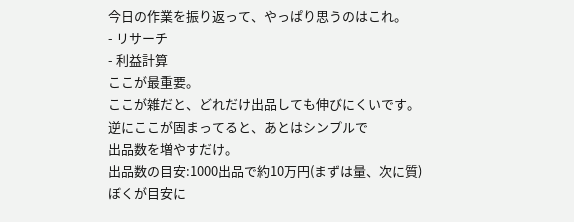今日の作業を振り返って、やっぱり思うのはこれ。
- リサーチ
- 利益計算
ここが最重要。
ここが雑だと、どれだけ出品しても伸びにくいです。
逆にここが固まってると、あとはシンプルで
出品数を増やすだけ。
出品数の目安:1000出品で約10万円(まずは量、次に質)
ぼくが目安に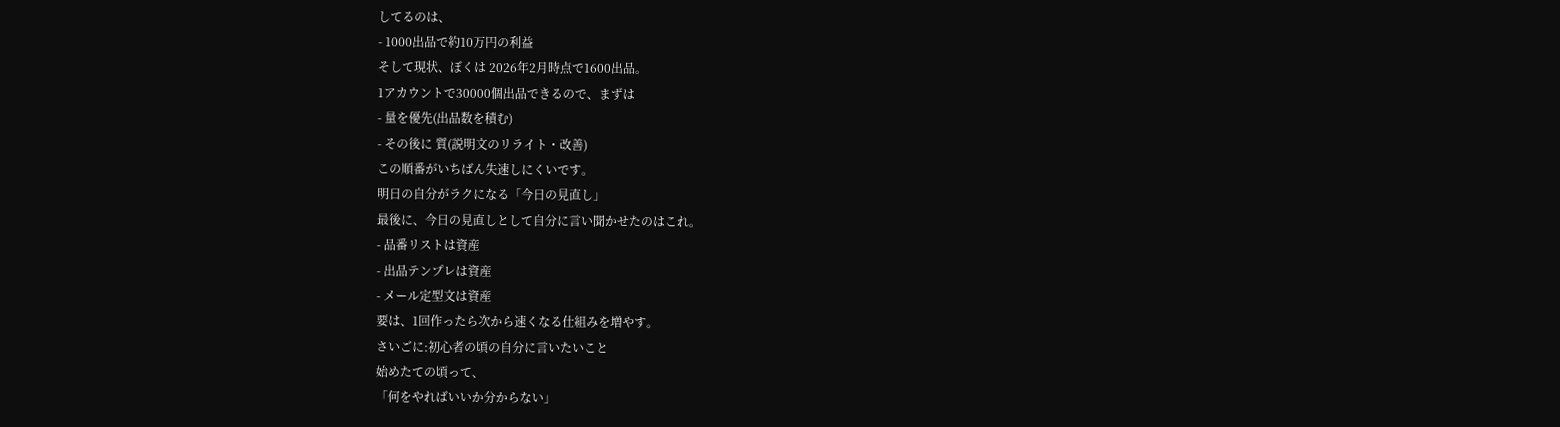してるのは、
- 1000出品で約10万円の利益
そして現状、ぼくは 2026年2月時点で1600出品。
1アカウントで30000個出品できるので、まずは
- 量を優先(出品数を積む)
- その後に 質(説明文のリライト・改善)
この順番がいちばん失速しにくいです。
明日の自分がラクになる「今日の見直し」
最後に、今日の見直しとして自分に言い聞かせたのはこれ。
- 品番リストは資産
- 出品テンプレは資産
- メール定型文は資産
要は、1回作ったら次から速くなる仕組みを増やす。
さいごに:初心者の頃の自分に言いたいこと
始めたての頃って、
「何をやればいいか分からない」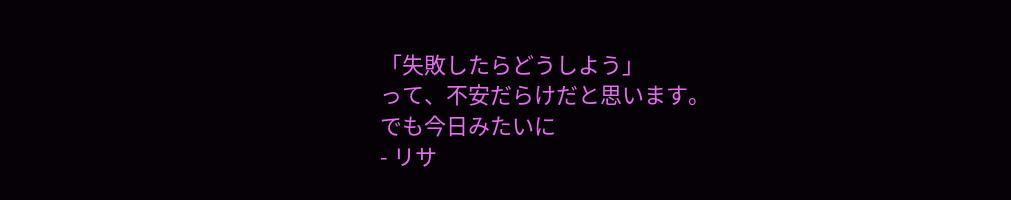「失敗したらどうしよう」
って、不安だらけだと思います。
でも今日みたいに
- リサ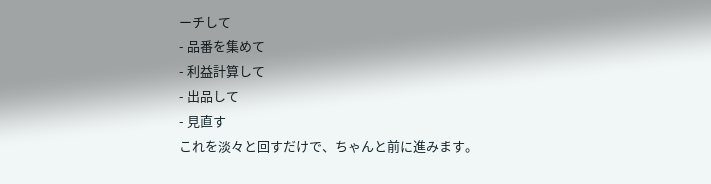ーチして
- 品番を集めて
- 利益計算して
- 出品して
- 見直す
これを淡々と回すだけで、ちゃんと前に進みます。